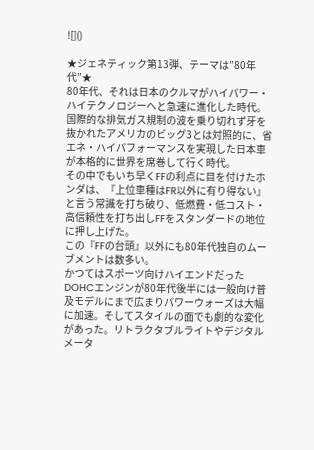![]()

★ジェネティック第13弾、テーマは”80年代”★
80年代、それは日本のクルマがハイパワー・ハイテクノロジーへと急速に進化した時代。国際的な排気ガス規制の波を乗り切れず牙を抜かれたアメリカのビッグ3とは対照的に、省エネ・ハイパフォーマンスを実現した日本車が本格的に世界を席巻して行く時代。
その中でもいち早くFFの利点に目を付けたホンダは、『上位車種はFR以外に有り得ない』と言う常識を打ち破り、低燃費・低コスト・高信頼性を打ち出しFFをスタンダードの地位に押し上げた。
この『FFの台頭』以外にも80年代独自のムーブメントは数多い。
かつてはスポーツ向けハイエンドだったDOHCエンジンが80年代後半には一般向け普及モデルにまで広まりパワーウォーズは大幅に加速。そしてスタイルの面でも劇的な変化があった。リトラクタブルライトやデジタルメータ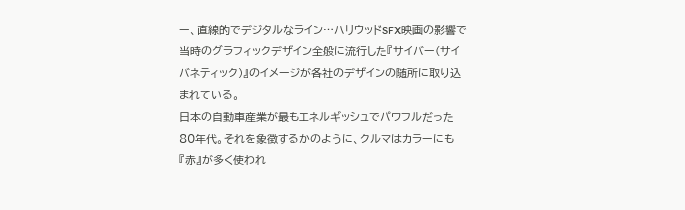ー、直線的でデジタルなライン…ハリウッドSFX映画の影響で当時のグラフィックデザイン全般に流行した『サイバー(サイバネティック)』のイメージが各社のデザインの随所に取り込まれている。
日本の自動車産業が最もエネルギッシュでパワフルだった80年代。それを象徴するかのように、クルマはカラーにも『赤』が多く使われ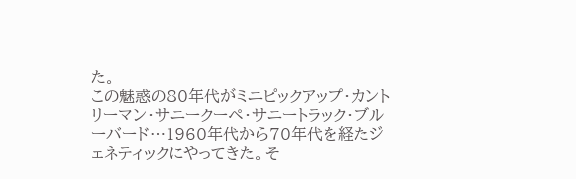た。
この魅惑の80年代がミニピックアップ・カントリーマン・サニークーペ・サニートラック・ブルーバード…1960年代から70年代を経たジェネティックにやってきた。そ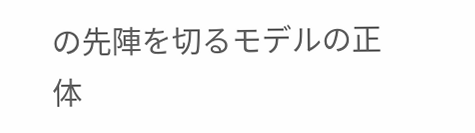の先陣を切るモデルの正体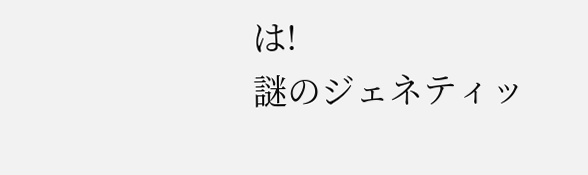は!
謎のジェネティッ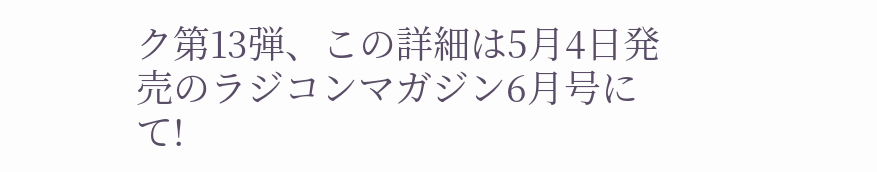ク第13弾、この詳細は5月4日発売のラジコンマガジン6月号にて!